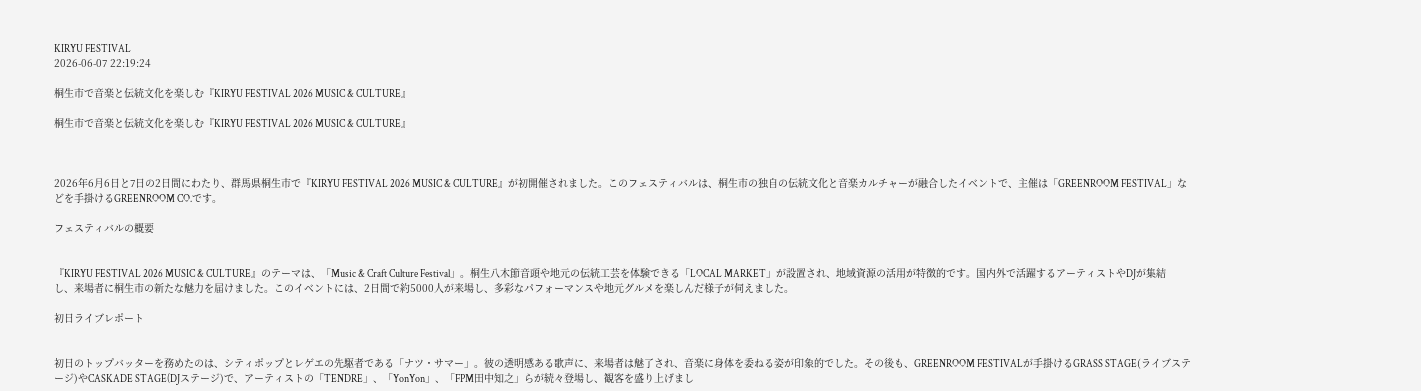KIRYU FESTIVAL
2026-06-07 22:19:24

桐生市で音楽と伝統文化を楽しむ『KIRYU FESTIVAL 2026 MUSIC & CULTURE』

桐生市で音楽と伝統文化を楽しむ『KIRYU FESTIVAL 2026 MUSIC & CULTURE』



2026年6月6日と7日の2日間にわたり、群馬県桐生市で『KIRYU FESTIVAL 2026 MUSIC & CULTURE』が初開催されました。このフェスティバルは、桐生市の独自の伝統文化と音楽カルチャーが融合したイベントで、主催は「GREENROOM FESTIVAL」などを手掛けるGREENROOM CO.です。

フェスティバルの概要


『KIRYU FESTIVAL 2026 MUSIC & CULTURE』のテーマは、「Music & Craft Culture Festival」。桐生八木節音頭や地元の伝統工芸を体験できる「LOCAL MARKET」が設置され、地域資源の活用が特徴的です。国内外で活躍するアーティストやDJが集結し、来場者に桐生市の新たな魅力を届けました。このイベントには、2日間で約5000人が来場し、多彩なパフォーマンスや地元グルメを楽しんだ様子が伺えました。

初日ライブレポート


初日のトップバッターを務めたのは、シティポップとレゲエの先駆者である「ナツ・サマー」。彼の透明感ある歌声に、来場者は魅了され、音楽に身体を委ねる姿が印象的でした。その後も、GREENROOM FESTIVALが手掛けるGRASS STAGE(ライブステージ)やCASKADE STAGE(DJステージ)で、アーティストの「TENDRE」、「YonYon」、「FPM田中知之」らが続々登場し、観客を盛り上げまし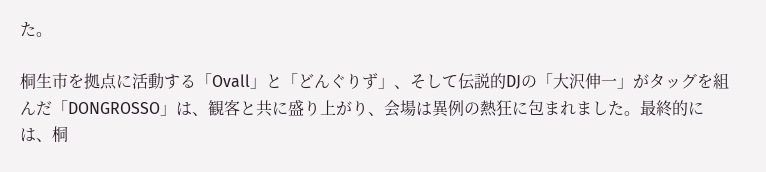た。

桐生市を拠点に活動する「Ovall」と「どんぐりず」、そして伝説的DJの「大沢伸一」がタッグを組んだ「DONGROSSO」は、観客と共に盛り上がり、会場は異例の熱狂に包まれました。最終的には、桐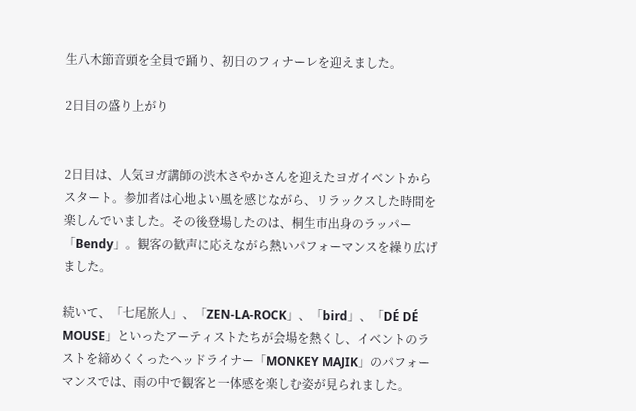生八木節音頭を全員で踊り、初日のフィナーレを迎えました。

2日目の盛り上がり


2日目は、人気ヨガ講師の渋木さやかさんを迎えたヨガイベントからスタート。参加者は心地よい風を感じながら、リラックスした時間を楽しんでいました。その後登場したのは、桐生市出身のラッパー「Bendy」。観客の歓声に応えながら熱いパフォーマンスを繰り広げました。

続いて、「七尾旅人」、「ZEN-LA-ROCK」、「bird」、「DÉ DÉ MOUSE」といったアーティストたちが会場を熱くし、イベントのラストを締めくくったヘッドライナー「MONKEY MAJIK」のパフォーマンスでは、雨の中で観客と一体感を楽しむ姿が見られました。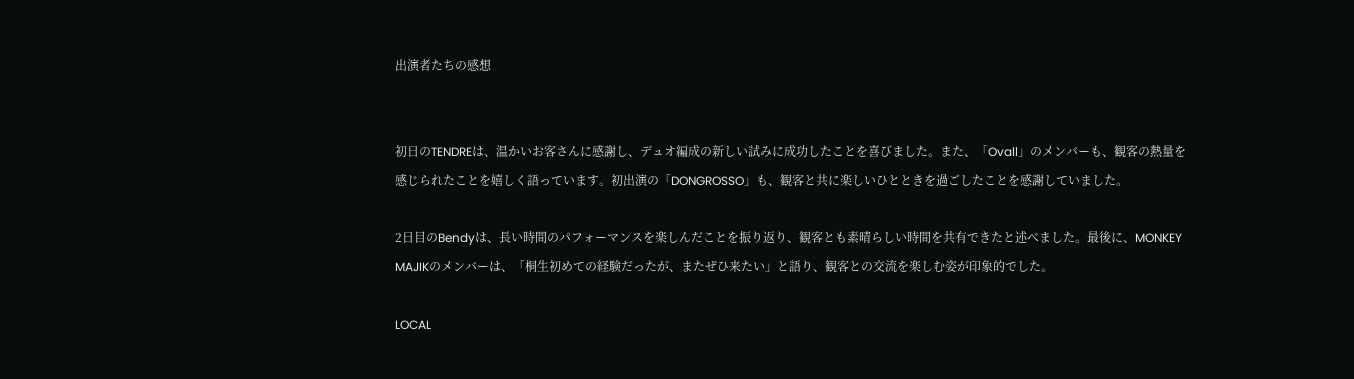出演者たちの感想


初日のTENDREは、温かいお客さんに感謝し、デュオ編成の新しい試みに成功したことを喜びました。また、「Ovall」のメンバーも、観客の熱量を感じられたことを嬉しく語っています。初出演の「DONGROSSO」も、観客と共に楽しいひとときを過ごしたことを感謝していました。

2日目のBendyは、長い時間のパフォーマンスを楽しんだことを振り返り、観客とも素晴らしい時間を共有できたと述べました。最後に、MONKEY MAJIKのメンバーは、「桐生初めての経験だったが、またぜひ来たい」と語り、観客との交流を楽しむ姿が印象的でした。

LOCAL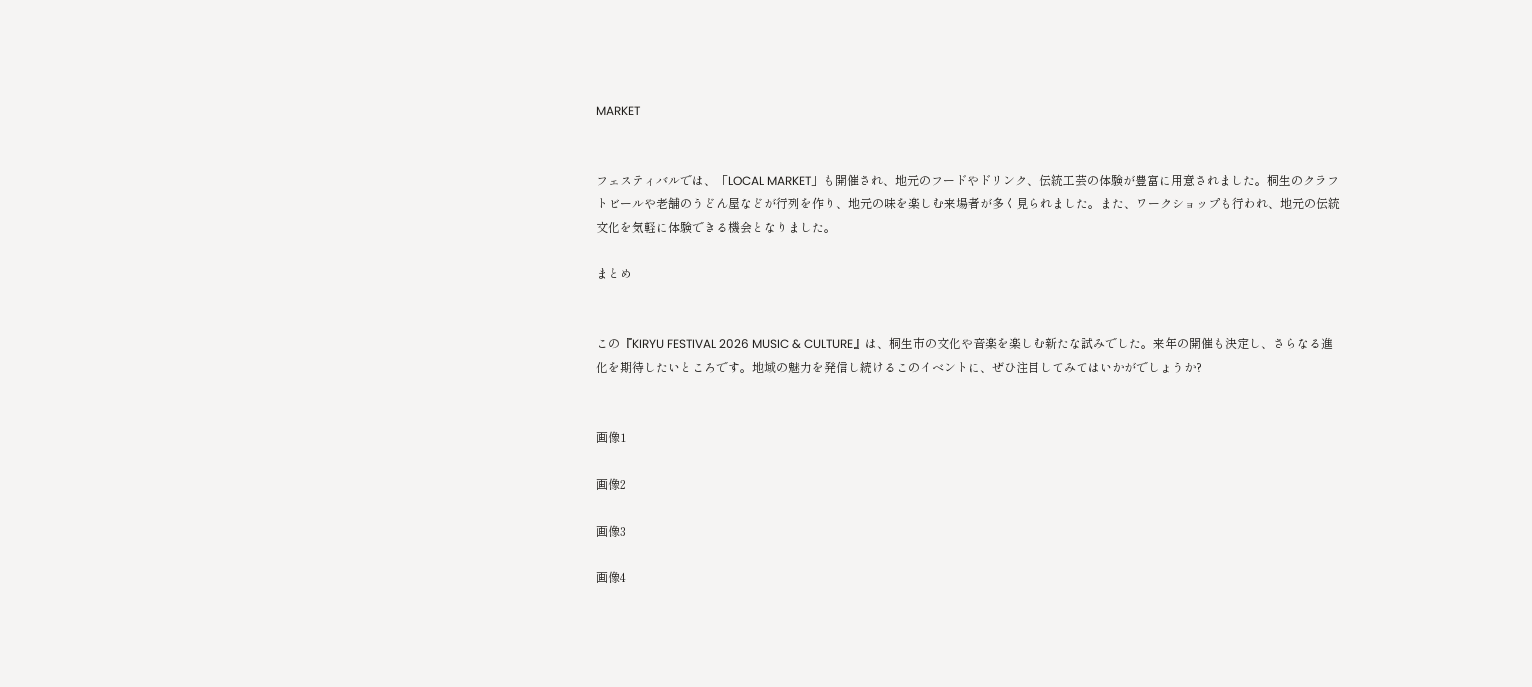MARKET


フェスティバルでは、「LOCAL MARKET」も開催され、地元のフードやドリンク、伝統工芸の体験が豊富に用意されました。桐生のクラフトビールや老舗のうどん屋などが行列を作り、地元の味を楽しむ来場者が多く見られました。また、ワークショップも行われ、地元の伝統文化を気軽に体験できる機会となりました。

まとめ


この『KIRYU FESTIVAL 2026 MUSIC & CULTURE』は、桐生市の文化や音楽を楽しむ新たな試みでした。来年の開催も決定し、さらなる進化を期待したいところです。地域の魅力を発信し続けるこのイベントに、ぜひ注目してみてはいかがでしょうか?


画像1

画像2

画像3

画像4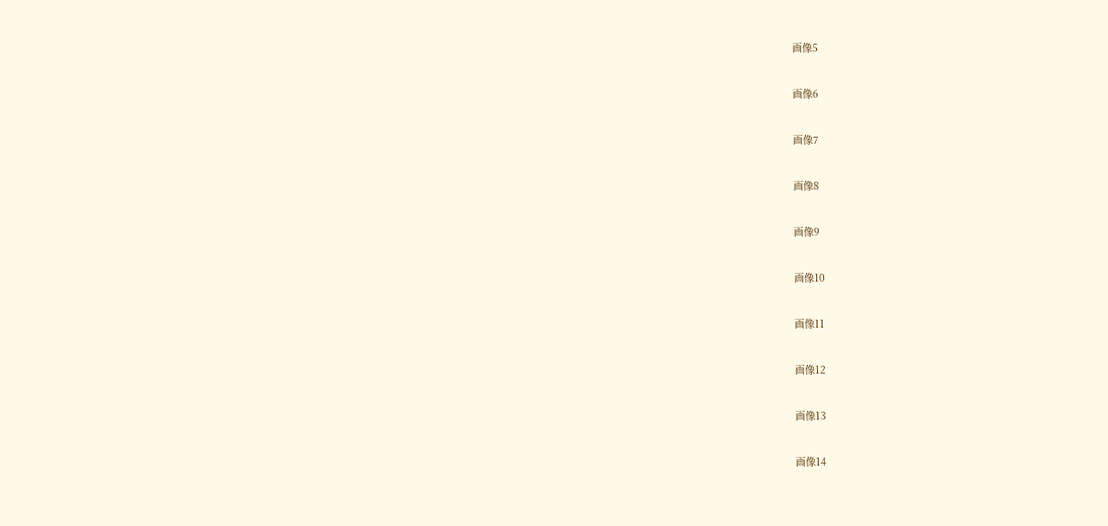画像5

画像6

画像7

画像8

画像9

画像10

画像11

画像12

画像13

画像14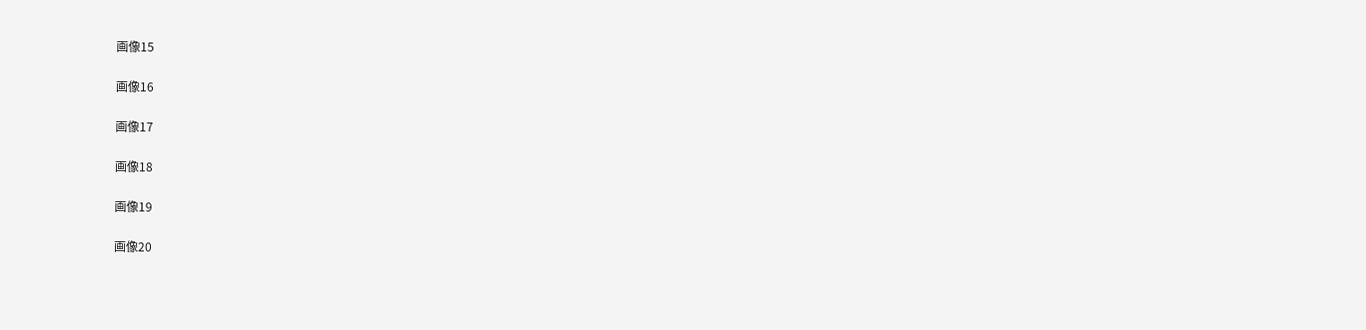画像15

画像16

画像17

画像18

画像19

画像20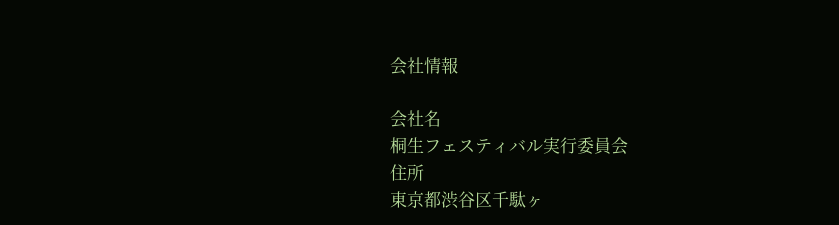会社情報

会社名
桐生フェスティバル実行委員会
住所
東京都渋谷区千駄ヶ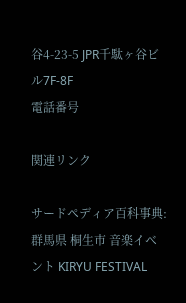谷4-23-5 JPR千駄ヶ谷ビル7F-8F
電話番号

関連リンク

サードペディア百科事典: 群馬県 桐生市 音楽イベント KIRYU FESTIVAL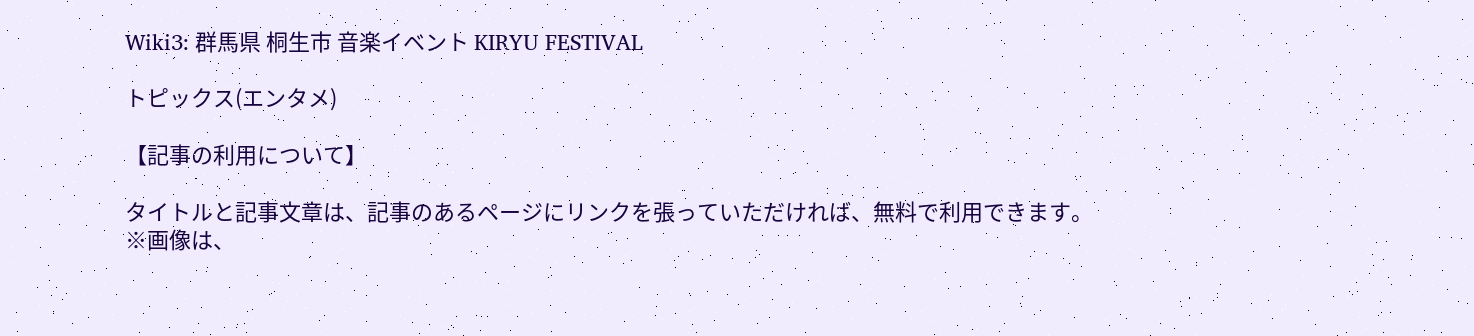Wiki3: 群馬県 桐生市 音楽イベント KIRYU FESTIVAL

トピックス(エンタメ)

【記事の利用について】

タイトルと記事文章は、記事のあるページにリンクを張っていただければ、無料で利用できます。
※画像は、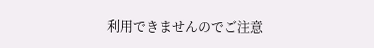利用できませんのでご注意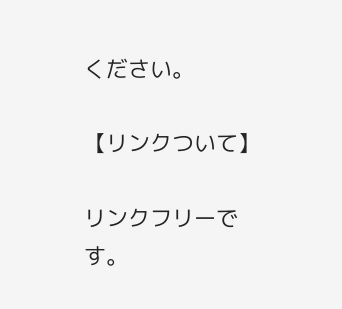ください。

【リンクついて】

リンクフリーです。